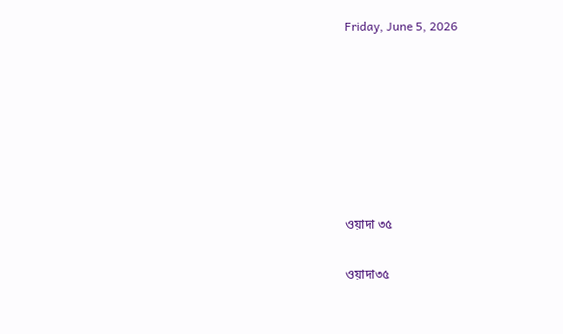Friday, June 5, 2026







ওয়াদা ৩৫

ওয়াদা৩৫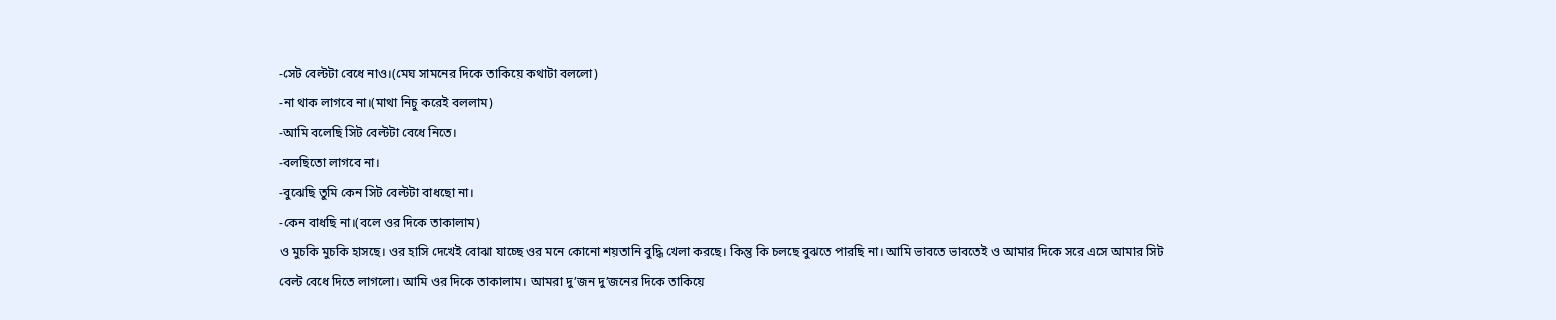-সেট বেল্টটা বেধে নাও।(মেঘ সামনের দিকে তাকিয়ে কথাটা বললো)
-না থাক লাগবে না।(মাথা নিচু করেই বললাম)
-আমি বলেছি সিট বেল্টটা বেধে নিতে।
-বলছিতো লাগবে না।
-বুঝেছি তুমি কেন সিট বেল্টটা বাধছো না।
-কেন বাধছি না।(বলে ওর দিকে তাকালাম)
ও মুচকি মুচকি হাসছে। ওর হাসি দেখেই বোঝা যাচ্ছে ওর মনে কোনো শয়তানি বুদ্ধি খেলা করছে। কিন্তু কি চলছে বুঝতে পারছি না। আমি ভাবতে ভাবতেই ও আমার দিকে সরে এসে আমার সিট বেল্ট বেধে দিতে লাগলো। আমি ওর দিকে তাকালাম। আমরা দু’জন দু’জনের দিকে তাকিয়ে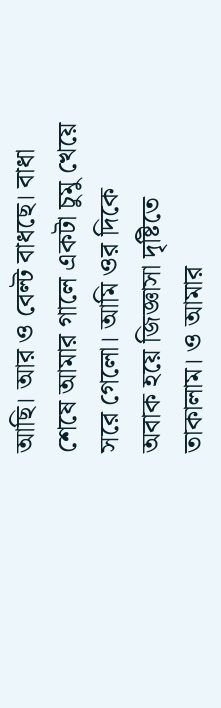আছি। আর ও বেল্ট বাধছে। বাধা শেষে আমার গালে একটা চুমু খেয়ে সরে গেলো। আমি ওর দিকে অবাক হয়ে জিজ্ঞাসা দৃষ্টিতে তাকালাম। ও আমার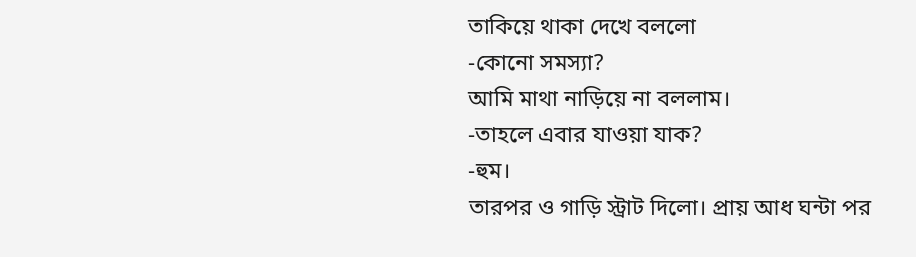তাকিয়ে থাকা দেখে বললো
-কোনো সমস্যা?
আমি মাথা নাড়িয়ে না বললাম।
-তাহলে এবার যাওয়া যাক?
-হুম।
তারপর ও গাড়ি স্ট্রাট দিলো। প্রায় আধ ঘন্টা পর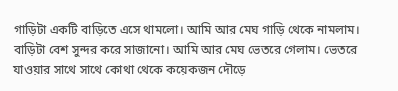গাড়িটা একটি বাড়িতে এসে থামলো। আমি আর মেঘ গাড়ি থেকে নামলাম। বাড়িটা বেশ সুন্দর করে সাজানো। আমি আর মেঘ ভেতরে গেলাম। ভেতরে যাওয়ার সাথে সাথে কোথা থেকে কয়েকজন দৌড়ে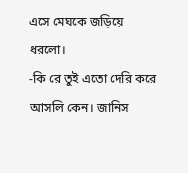এসে মেঘকে জড়িয়ে ধরলো।
-কি রে তুই এতো দেরি করে আসলি কেন। জানিস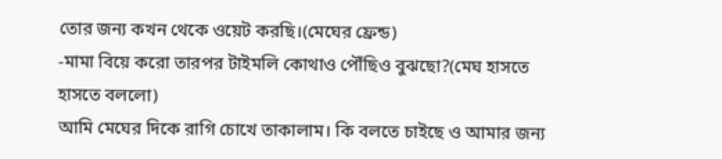তোর জন্য কখন থেকে ওয়েট করছি।(মেঘের ফ্রেন্ড)
-মামা বিয়ে করো তারপর টাইমলি কোথাও পৌঁছিও বুঝছো?(মেঘ হাসতে হাসতে বললো)
আমি মেঘের দিকে রাগি চোখে তাকালাম। কি বলতে চাইছে ও আমার জন্য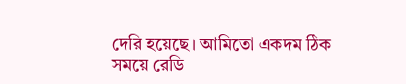দেরি হয়েছে। আমিতো একদম ঠিক সময়ে রেডি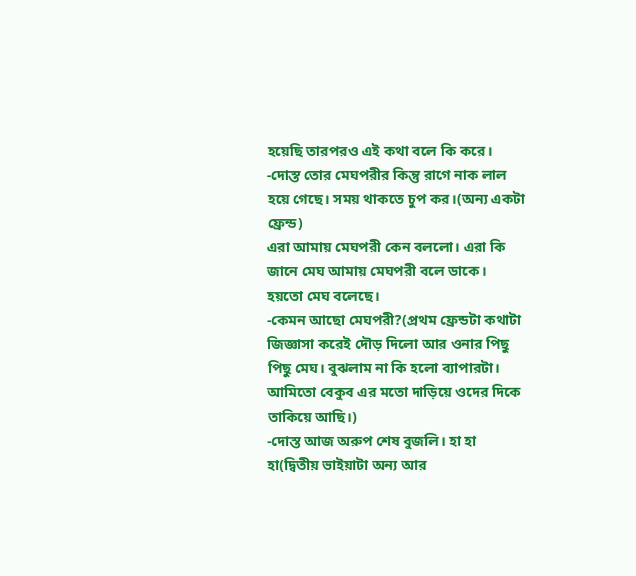হয়েছি তারপরও এই কথা বলে কি করে।
-দোস্ত তোর মেঘপরীর কিন্তু রাগে নাক লাল হয়ে গেছে। সময় থাকতে চুপ কর।(অন্য একটা ফ্রেন্ড)
এরা আমায় মেঘপরী কেন বললো। এরা কি জানে মেঘ আমায় মেঘপরী বলে ডাকে। হয়তো মেঘ বলেছে।
-কেমন আছো মেঘপরী?(প্রথম ফ্রেন্ডটা কথাটা জিজ্ঞাসা করেই দৌড় দিলো আর ওনার পিছু পিছু মেঘ। বুঝলাম না কি হলো ব্যাপারটা। আমিতো বেকুব এর মতো দাড়িয়ে ওদের দিকে তাকিয়ে আছি।)
-দোস্ত আজ অরুপ শেষ বুজলি। হা হা হা(দ্বিতীয় ভাইয়াটা অন্য আর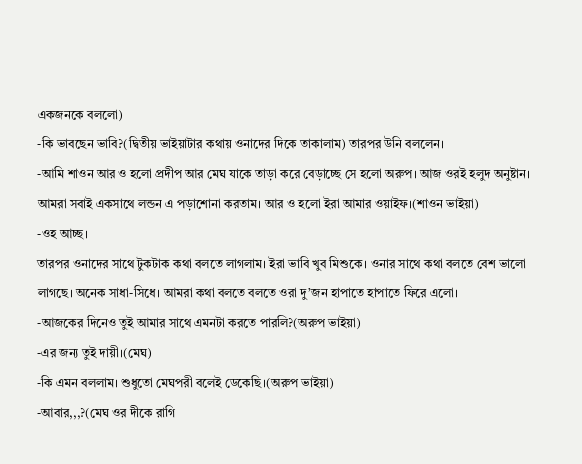একজনকে বললো)
-কি ভাবছেন ভাবি?(দ্বিতীয় ভাইয়াটার কথায় ওনাদের দিকে তাকালাম) তারপর উনি বললেন।
-আমি শাওন আর ও হলো প্রদীপ আর মেঘ যাকে তাড়া করে বেড়াচ্ছে সে হলো অরুপ। আজ ওরই হলুদ অনুষ্টান। আমরা সবাই একসাথে লন্ডন এ পড়াশোনা করতাম। আর ও হলো ইরা আমার ওয়াইফ।(শাওন ভাইয়া)
-ওহ আচ্ছ।
তারপর ওনাদের সাথে টুকটাক কথা বলতে লাগলাম। ইরা ভাবি খুব মিশুকে। ওনার সাথে কথা বলতে বেশ ভালো লাগছে। অনেক সাধা-সিধে। আমরা কথা বলতে বলতে ওরা দু’জন হাপাতে হাপাতে ফিরে এলো।
-আজকের দিনেও তুই আমার সাথে এমনটা করতে পারলি?(অরুপ ভাইয়া)
-এর জন্য তুই দায়ী।(মেঘ)
-কি এমন বললাম। শুধুতো মেঘপরী বলেই ডেকেছি।(অরুপ ভাইয়া)
-আবার,,,?(মেঘ ওর দীকে রাগি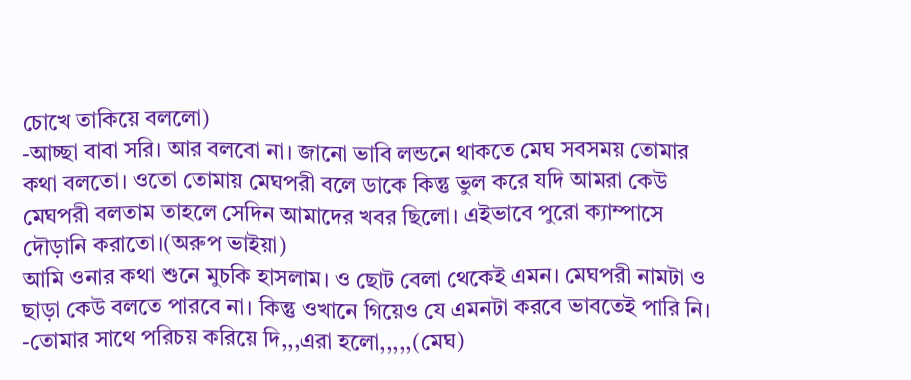চোখে তাকিয়ে বললো)
-আচ্ছা বাবা সরি। আর বলবো না। জানো ভাবি লন্ডনে থাকতে মেঘ সবসময় তোমার কথা বলতো। ওতো তোমায় মেঘপরী বলে ডাকে কিন্তু ভুল করে যদি আমরা কেউ মেঘপরী বলতাম তাহলে সেদিন আমাদের খবর ছিলো। এইভাবে পুরো ক্যাম্পাসে দৌড়ানি করাতো।(অরুপ ভাইয়া)
আমি ওনার কথা শুনে মুচকি হাসলাম। ও ছোট বেলা থেকেই এমন। মেঘপরী নামটা ও ছাড়া কেউ বলতে পারবে না। কিন্তু ওখানে গিয়েও যে এমনটা করবে ভাবতেই পারি নি।
-তোমার সাথে পরিচয় করিয়ে দি,,,এরা হলো,,,,,(মেঘ)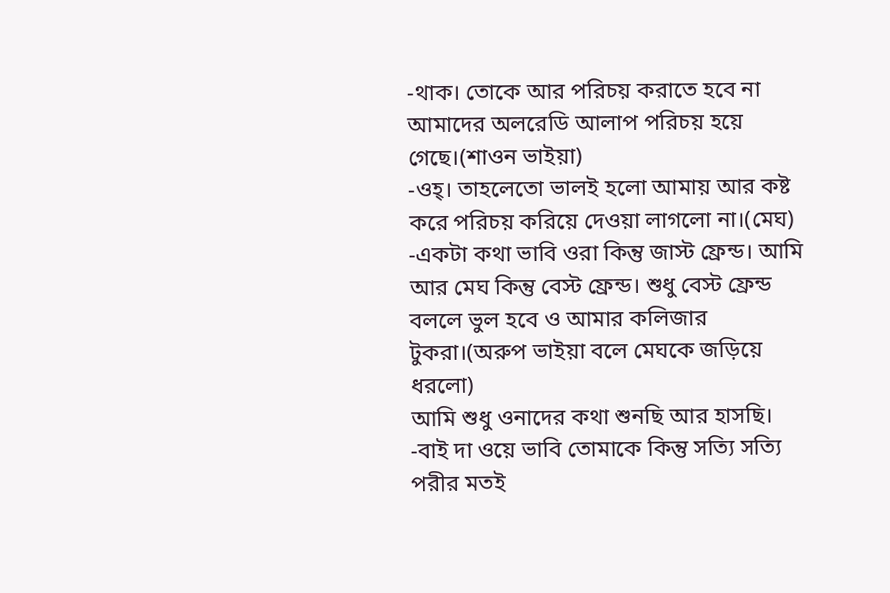-থাক। তোকে আর পরিচয় করাতে হবে না আমাদের অলরেডি আলাপ পরিচয় হয়ে গেছে।(শাওন ভাইয়া)
-ওহ্। তাহলেতো ভালই হলো আমায় আর কষ্ট করে পরিচয় করিয়ে দেওয়া লাগলো না।(মেঘ)
-একটা কথা ভাবি ওরা কিন্তু জাস্ট ফ্রেন্ড। আমি আর মেঘ কিন্তু বেস্ট ফ্রেন্ড। শুধু বেস্ট ফ্রেন্ড বললে ভুল হবে ও আমার কলিজার টুকরা।(অরুপ ভাইয়া বলে মেঘকে জড়িয়ে ধরলো)
আমি শুধু ওনাদের কথা শুনছি আর হাসছি।
-বাই দা ওয়ে ভাবি তোমাকে কিন্তু সত্যি সত্যি পরীর মতই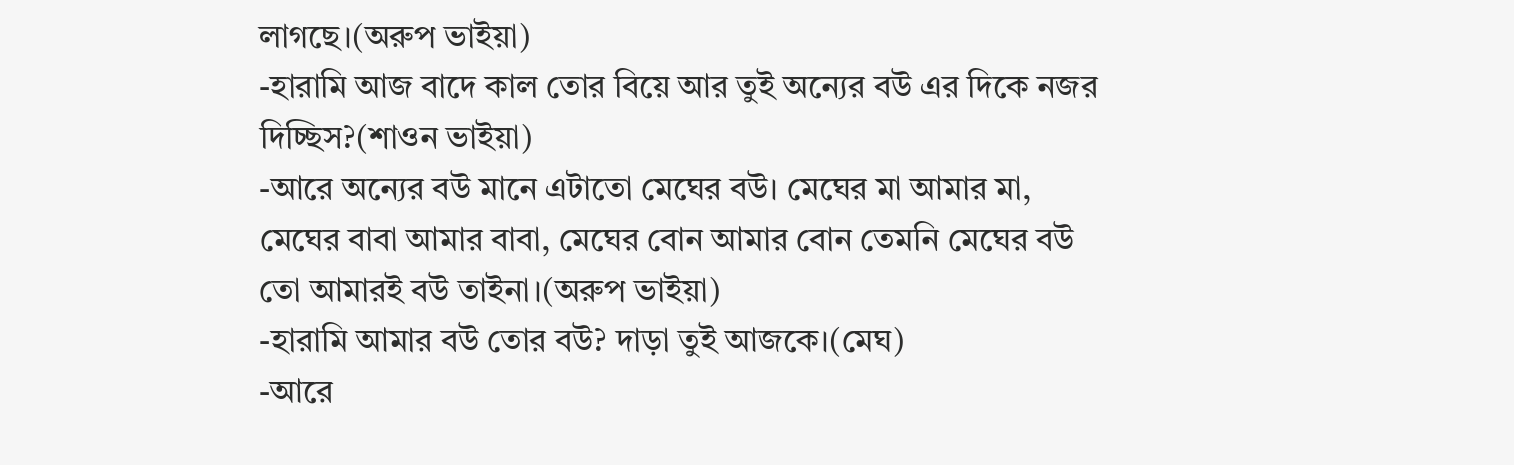লাগছে।(অরুপ ভাইয়া)
-হারামি আজ বাদে কাল তোর বিয়ে আর তুই অন্যের বউ এর দিকে নজর দিচ্ছিস?(শাওন ভাইয়া)
-আরে অন্যের বউ মানে এটাতো মেঘের বউ। মেঘের মা আমার মা, মেঘের বাবা আমার বাবা, মেঘের বোন আমার বোন তেমনি মেঘের বউ তো আমারই বউ তাইনা।(অরুপ ভাইয়া)
-হারামি আমার বউ তোর বউ? দাড়া তুই আজকে।(মেঘ)
-আরে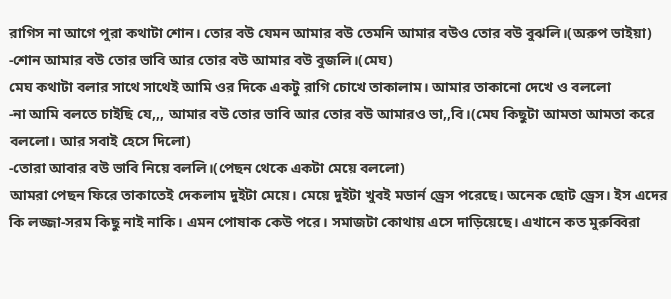রাগিস না আগে পুরা কথাটা শোন। তোর বউ যেমন আমার বউ তেমনি আমার বউও তোর বউ বুঝলি।(অরুপ ভাইয়া)
-শোন আমার বউ তোর ভাবি আর তোর বউ আমার বউ বুজলি।(মেঘ)
মেঘ কথাটা বলার সাথে সাথেই আমি ওর দিকে একটু রাগি চোখে তাকালাম। আমার তাকানো দেখে ও বললো
-না আমি বলতে চাইছি যে,,, আমার বউ তোর ভাবি আর তোর বউ আমারও ভা,,বি।(মেঘ কিছুটা আমতা আমতা করে বললো। আর সবাই হেসে দিলো)
-তোরা আবার বউ ভাবি নিয়ে বললি।(পেছন থেকে একটা মেয়ে বললো)
আমরা পেছন ফিরে তাকাতেই দেকলাম দুইটা মেয়ে। মেয়ে দুইটা খুবই মডার্ন ড্রেস পরেছে। অনেক ছোট ড্রেস। ইস এদের কি লজ্জা-সরম কিছু নাই নাকি। এমন পোষাক কেউ পরে। সমাজটা কোথায় এসে দাড়িয়েছে। এখানে কত মুরুব্বিরা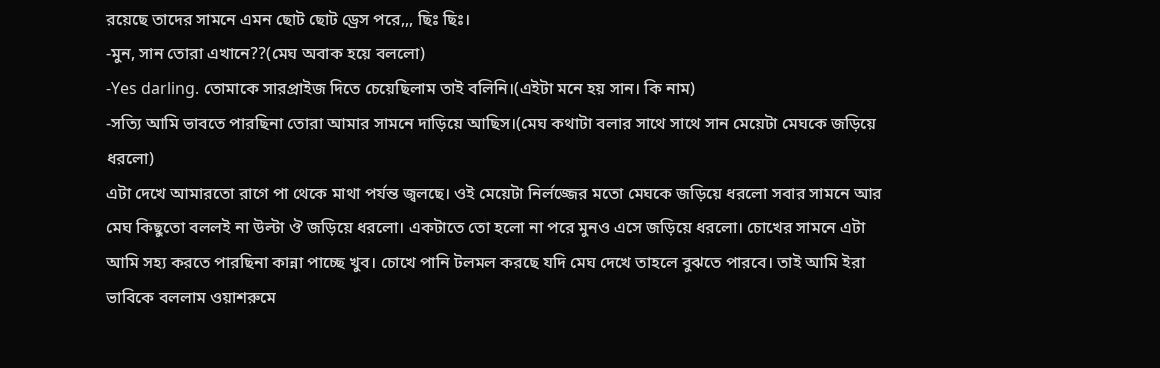রয়েছে তাদের সামনে এমন ছোট ছোট ড্রেস পরে,,, ছিঃ ছিঃ।
-মুন, সান তোরা এখানে??(মেঘ অবাক হয়ে বললো)
-Yes darling. তোমাকে সারপ্রাইজ দিতে চেয়েছিলাম তাই বলিনি।(এইটা মনে হয় সান। কি নাম)
-সত্যি আমি ভাবতে পারছিনা তোরা আমার সামনে দাড়িয়ে আছিস।(মেঘ কথাটা বলার সাথে সাথে সান মেয়েটা মেঘকে জড়িয়ে ধরলো)
এটা দেখে আমারতো রাগে পা থেকে মাথা পর্যন্ত জ্বলছে। ওই মেয়েটা নির্লজ্জের মতো মেঘকে জড়িয়ে ধরলো সবার সামনে আর মেঘ কিছুতো বললই না উল্টা ঔ জড়িয়ে ধরলো। একটাতে তো হলো না পরে মুনও এসে জড়িয়ে ধরলো। চোখের সামনে এটা আমি সহ্য করতে পারছিনা কান্না পাচ্ছে খুব। চোখে পানি টলমল করছে যদি মেঘ দেখে তাহলে বুঝতে পারবে। তাই আমি ইরা ভাবিকে বললাম ওয়াশরুমে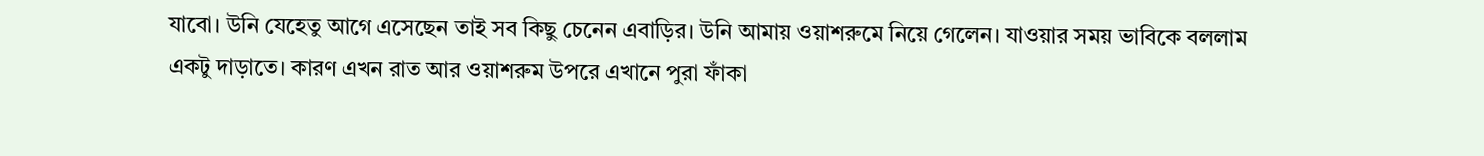যাবো। উনি যেহেতু আগে এসেছেন তাই সব কিছু চেনেন এবাড়ির। উনি আমায় ওয়াশরুমে নিয়ে গেলেন। যাওয়ার সময় ভাবিকে বললাম একটু দাড়াতে। কারণ এখন রাত আর ওয়াশরুম উপরে এখানে পুরা ফাঁকা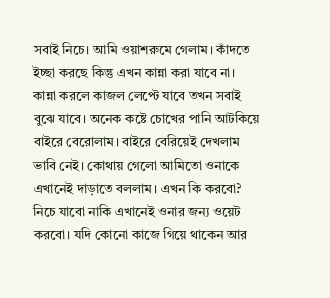সবাই নিচে। আমি ওয়াশরুমে গেলাম। কাঁদতে ইচ্ছা করছে কিন্তু এখন কান্না করা যাবে না। কান্না করলে কাজল লেপ্টে যাবে তখন সবাই বুঝে যাবে। অনেক কষ্টে চোখের পানি আটকিয়ে বাইরে বেরোলাম। বাইরে বেরিয়েই দেখলাম ভাবি নেই। কোথায় গেলো আমিতো ওনাকে এখানেই দাড়াতে বললাম। এখন কি করবো? নিচে যাবো নাকি এখানেই ওনার জন্য ওয়েট করবো। যদি কোনো কাজে গিয়ে থাকেন আর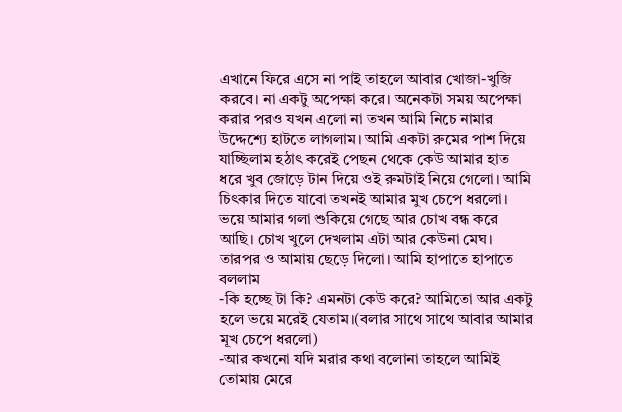এখানে ফিরে এসে না পাই তাহলে আবার খোজা-খুজি করবে। না একটু অপেক্ষা করে। অনেকটা সময় অপেক্ষা করার পরও যখন এলো না তখন আমি নিচে নামার উদ্দেশ্যে হাটতে লাগলাম। আমি একটা রুমের পাশ দিয়ে যাচ্ছিলাম হঠাৎ করেই পেছন থেকে কেউ আমার হাত ধরে খুব জোড়ে টান দিয়ে ওই রুমটাই নিয়ে গেলো। আমি চিৎকার দিতে যাবো তখনই আমার মুখ চেপে ধরলো। ভয়ে আমার গলা শুকিয়ে গেছে আর চোখ বন্ধ করে আছি। চোখ খুলে দেখলাম এটা আর কেউনা মেঘ। তারপর ও আমায় ছেড়ে দিলো। আমি হাপাতে হাপাতে বললাম
-কি হচ্ছে টা কি? এমনটা কেউ করে? আমিতো আর একটু হলে ভয়ে মরেই যেতাম।(বলার সাথে সাথে আবার আমার মূখ চেপে ধরলো)
-আর কখনো যদি মরার কথা বলোনা তাহলে আমিই তোমায় মেরে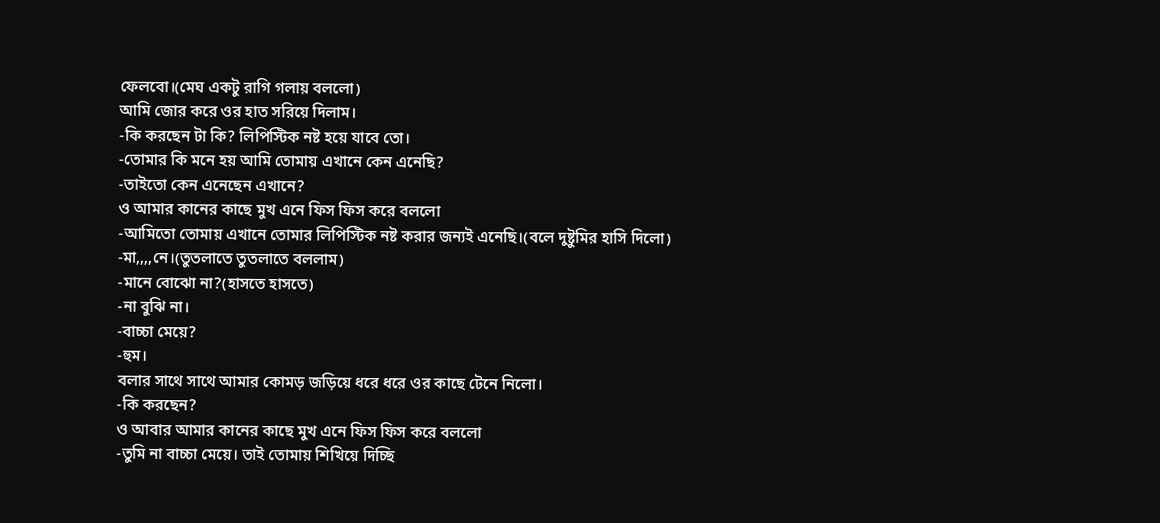ফেলবো।(মেঘ একটু রাগি গলায় বললো)
আমি জোর করে ওর হাত সরিয়ে দিলাম।
-কি করছেন টা কি? লিপিস্টিক নষ্ট হয়ে যাবে তো।
-তোমার কি মনে হয় আমি তোমায় এখানে কেন এনেছি?
-তাইতো কেন এনেছেন এখানে?
ও আমার কানের কাছে মুখ এনে ফিস ফিস করে বললো
-আমিতো তোমায় এখানে তোমার লিপিস্টিক নষ্ট করার জন্যই এনেছি।(বলে দুষ্টুমির হাসি দিলো)
-মা,,,,নে।(তুতলাতে তুতলাতে বললাম)
-মানে বোঝো না?(হাসতে হাসতে)
-না বুঝি না।
-বাচ্চা মেয়ে?
-হুম।
বলার সাথে সাথে আমার কোমড় জড়িয়ে ধরে ধরে ওর কাছে টেনে নিলো।
-কি করছেন?
ও আবার আমার কানের কাছে মুখ এনে ফিস ফিস করে বললো
-তুমি না বাচ্চা মেয়ে। তাই তোমায় শিখিয়ে দিচ্ছি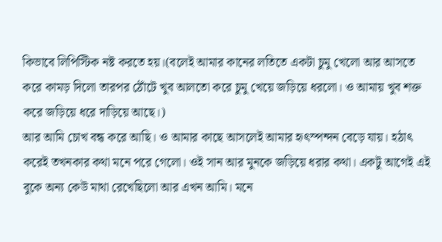কিভাবে লিপিস্টিক নষ্ট করতে হয়।(বলেই আমার কানের লতিতে একটা চুমু খেলো আর আসতে করে কামড় দিলো তারপর ঠোঁটে খুব আলতো করে চুমু খেয়ে জড়িয়ে ধরলো। ও আমায় খুব শক্ত করে জড়িয়ে ধরে দাড়িয়ে আছে।)
আর আমি চোখ বন্ধ করে আছি। ও আমার কাছে আসলেই আমার হৃৎস্পন্দন বেড়ে যায়। হঠাৎ করেই তখনকার কথা মনে পরে গেলো। ওই সান আর মুনকে জড়িয়ে ধরার কথা। একটু আগেই এই বুকে অন্য কেউ মাথা রেখেছিলো আর এখন আমি। মনে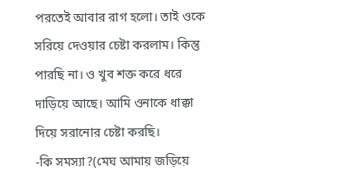পরতেই আবার রাগ হলো। তাই ওকে সরিয়ে দেওয়ার চেষ্টা করলাম। কিন্তু পারছি না। ও খুব শক্ত করে ধরে দাড়িয়ে আছে। আমি ওনাকে ধাক্কা দিয়ে সরানোর চেষ্টা করছি।
-কি সমস্যা?(মেঘ আমায় জড়িয়ে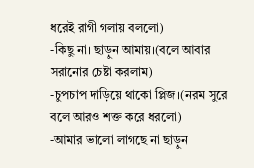ধরেই রাগী গলায় বললো)
-কিছু না। ছাড়ুন আমায়।(বলে আবার সরানোর চেষ্টা করলাম)
-চুপচাপ দাড়িয়ে থাকো প্লিজ।(নরম সুরে বলে আরও শক্ত করে ধরলো)
-আমার ভালো লাগছে না ছাড়ুন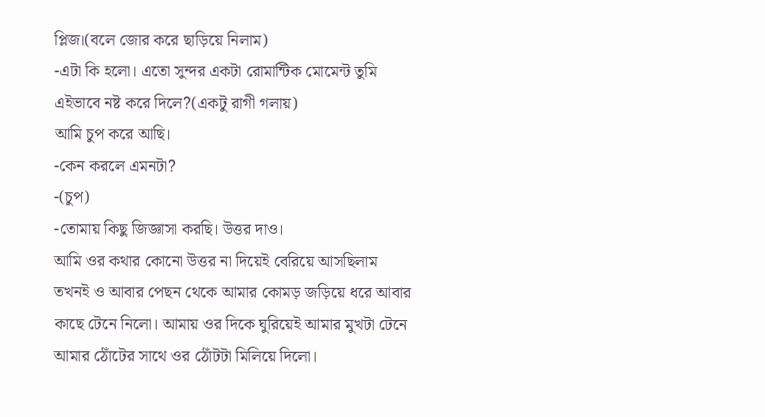প্লিজ।(বলে জোর করে ছাড়িয়ে নিলাম)
-এটা কি হলো। এতো সুন্দর একটা রোমান্টিক মোমেন্ট তুমি এইভাবে নষ্ট করে দিলে?(একটু রাগী গলায়)
আমি চুপ করে আছি।
-কেন করলে এমনটা?
-(চুপ)
-তোমায় কিছু জিজ্ঞাসা করছি। উত্তর দাও।
আমি ওর কথার কোনো উত্তর না দিয়েই বেরিয়ে আসছিলাম তখনই ও আবার পেছন থেকে আমার কোমড় জড়িয়ে ধরে আবার কাছে টেনে নিলো। আমায় ওর দিকে ঘুরিয়েই আমার মুখটা টেনে আমার ঠোঁটের সাথে ওর ঠোঁটটা মিলিয়ে দিলো।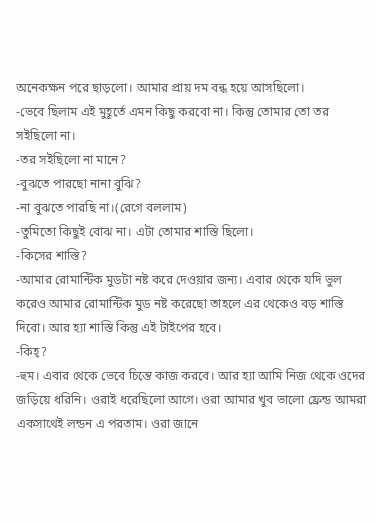অনেকক্ষন পরে ছাড়লো। আমার প্রায় দম বন্ধ হয়ে আসছিলো।
-ভেবে ছিলাম এই মুহূর্তে এমন কিছু করবো না। কিন্তু তোমার তো তর সইছিলো না।
-তর সইছিলো না মানে?
-বুঝতে পারছো নানা বুঝি?
-না বুঝতে পারছি না।(রেগে বললাম)
-তুমিতো কিছুই বোঝ না। এটা তোমার শাস্তি ছিলো।
-কিসের শাস্তি?
-আমার রোমান্টিক মুডটা নষ্ট করে দেওয়ার জন্য। এবার থেকে যদি ভুল করেও আমার রোমান্টিক মুড নষ্ট করেছো তাহলে এর থেকেও বড় শাস্তি দিবো। আর হ্যা শাস্তি কিন্তু এই টাইপের হবে।
-কিহ্?
-হুম। এবার থেকে ভেবে চিন্তে কাজ করবে। আর হ্যা আমি নিজ থেকে ওদের জড়িয়ে ধরিনি। ওরাই ধরেছিলো আগে। ওরা আমার খুব ভালো ফ্রেন্ড আমরা একসাথেই লন্ডন এ পরতাম। ওরা জানে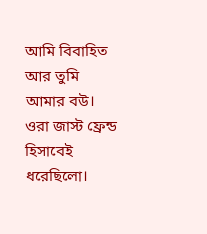আমি বিবাহিত আর তুমি আমার বউ। ওরা জাস্ট ফ্রেন্ড হিসাবেই ধরেছিলো।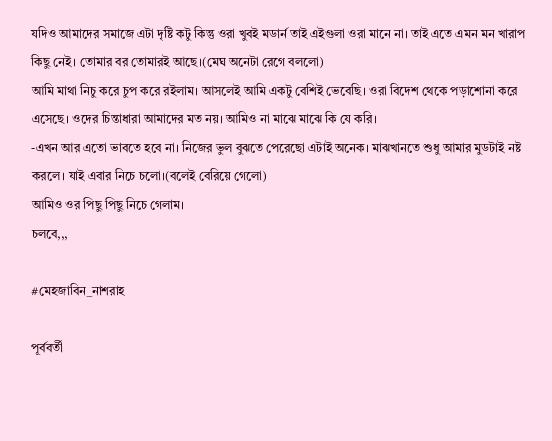যদিও আমাদের সমাজে এটা দৃষ্টি কটু কিন্তু ওরা খুবই মডার্ন তাই এইগুলা ওরা মানে না। তাই এতে এমন মন খারাপ কিছু নেই। তোমার বর তোমারই আছে।(মেঘ অনেটা রেগে বললো)
আমি মাথা নিচু করে চুপ করে রইলাম। আসলেই আমি একটু বেশিই ভেবেছি। ওরা বিদেশ থেকে পড়াশোনা করে এসেছে। ওদের চিন্তাধারা আমাদের মত নয়। আমিও না মাঝে মাঝে কি যে করি।
-এখন আর এতো ভাবতে হবে না। নিজের ভুল বুঝতে পেরেছো এটাই অনেক। মাঝখানতে শুধু আমার মুডটাই নষ্ট করলে। যাই এবার নিচে চলো।(বলেই বেরিয়ে গেলো)
আমিও ওর পিছু পিছু নিচে গেলাম।
চলবে,,,

#মেহজাবিন_নাশরাহ

পূর্ববর্তী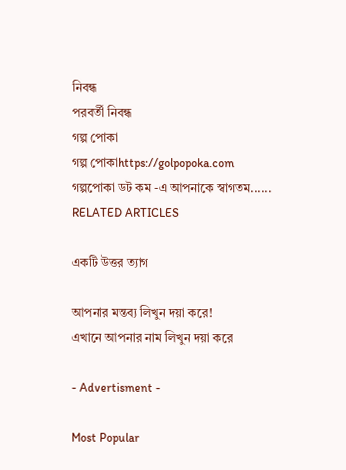নিবন্ধ
পরবর্তী নিবন্ধ
গল্প পোকা
গল্প পোকাhttps://golpopoka.com
গল্পপোকা ডট কম -এ আপনাকে স্বাগতম......
RELATED ARTICLES

একটি উত্তর ত্যাগ

আপনার মন্তব্য লিখুন দয়া করে!
এখানে আপনার নাম লিখুন দয়া করে

- Advertisment -

Most Popular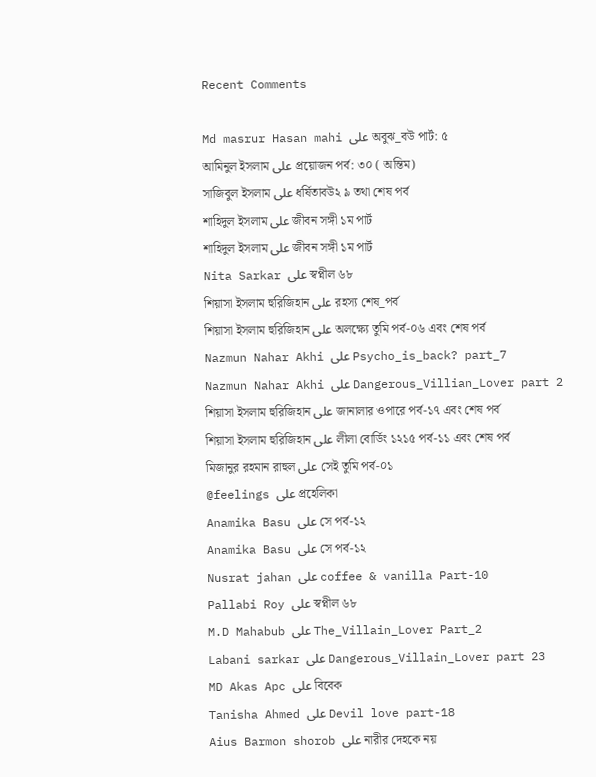Recent Comments

Md masrur Hasan mahi على অবুঝ_বউ পার্ট: ৫
আমিনুল ইসলাম على প্রয়োজন পর্ব: ৩০ ( অন্তিম)
সাজিবুল ইসলাম على ধর্ষিতাবউ২ ৯ তথা শেষ পর্ব
শাহিদুল ইসলাম على জীবন সঙ্গী ১ম পার্ট
শাহিদুল ইসলাম على জীবন সঙ্গী ১ম পার্ট
Nita Sarkar على স্বপ্নীল ৬৮
শিয়াসা ইসলাম হুরিজিহান على রহস্য শেষ_পর্ব
শিয়াসা ইসলাম হুরিজিহান على অলক্ষ্যে তুমি পর্ব-০৬ এবং শেষ পর্ব
Nazmun Nahar Akhi على Psycho_is_back? part_7
Nazmun Nahar Akhi على Dangerous_Villian_Lover part 2
শিয়াসা ইসলাম হুরিজিহান على জানালার ওপারে পর্ব-১৭ এবং শেষ পর্ব
শিয়াসা ইসলাম হুরিজিহান على লীলা বোর্ডিং ১২১৫ পর্ব-১১ এবং শেষ পর্ব
মিজানুর রহমান রাহুল على সেই তুমি পর্ব-০১
@feelings على প্রহেলিকা
Anamika Basu على সে পর্ব-১২
Anamika Basu على সে পর্ব-১২
Nusrat jahan على coffee & vanilla Part-10
Pallabi Roy على স্বপ্নীল ৬৮
M.D Mahabub على The_Villain_Lover Part_2
Labani sarkar على Dangerous_Villain_Lover part 23
MD Akas Apc على বিবেক
Tanisha Ahmed على Devil love part-18
Aius Barmon shorob على নারীর দেহকে নয়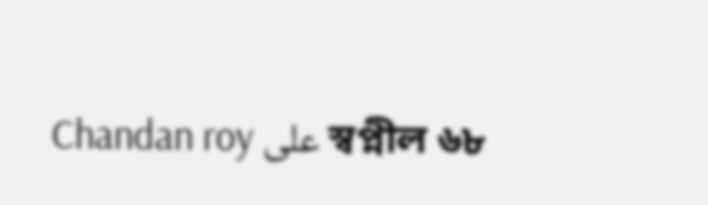Chandan roy على স্বপ্নীল ৬৮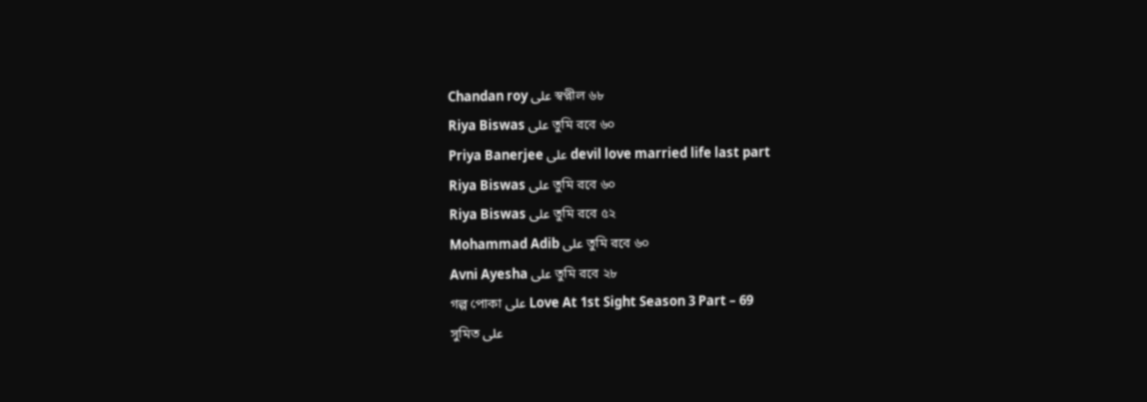Chandan roy على স্বপ্নীল ৬৮
Riya Biswas على তুমি রবে ৬০
Priya Banerjee على devil love married life last part
Riya Biswas على তুমি রবে ৬০
Riya Biswas على তুমি রবে ৫২
Mohammad Adib على তুমি রবে ৬০
Avni Ayesha على তুমি রবে ২৮
গল্প পোকা على Love At 1st Sight Season 3 Part – 69
সুমিত على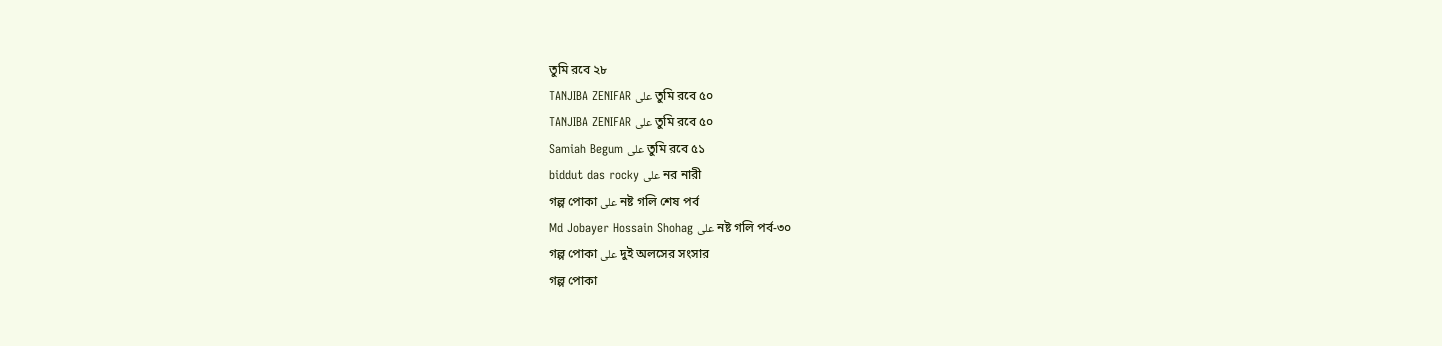তুমি রবে ২৮
TANJIBA ZENIFAR على তুমি রবে ৫০
TANJIBA ZENIFAR على তুমি রবে ৫০
Samiah Begum على তুমি রবে ৫১
biddut das rocky على নর নারী
গল্প পোকা على নষ্ট গলি শেষ পর্ব
Md Jobayer Hossain Shohag على নষ্ট গলি পর্ব-৩০
গল্প পোকা على দুই অলসের সংসার
গল্প পোকা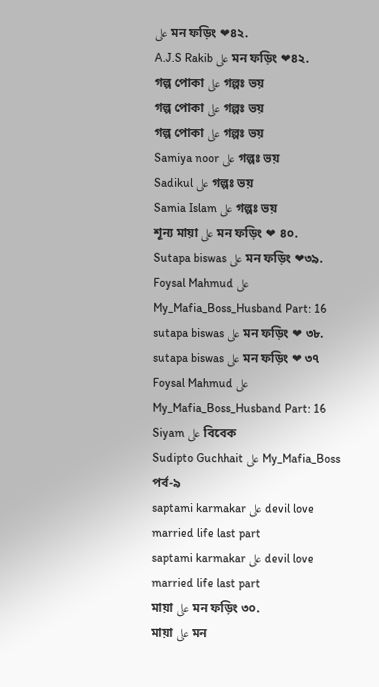على মন ফড়িং ❤৪২.
A.J.S Rakib على মন ফড়িং ❤৪২.
গল্প পোকা على গল্পঃ ভয়
গল্প পোকা على গল্পঃ ভয়
গল্প পোকা على গল্পঃ ভয়
Samiya noor على গল্পঃ ভয়
Sadikul على গল্পঃ ভয়
Samia Islam على গল্পঃ ভয়
শূন্য মায়া على মন ফড়িং ❤ ৪০.
Sutapa biswas على মন ফড়িং ❤৩৯.
Foysal Mahmud على My_Mafia_Boss_Husband Part: 16
sutapa biswas على মন ফড়িং ❤ ৩৮.
sutapa biswas على মন ফড়িং ❤ ৩৭
Foysal Mahmud على My_Mafia_Boss_Husband Part: 16
Siyam على বিবেক
Sudipto Guchhait على My_Mafia_Boss পর্ব-৯
saptami karmakar على devil love married life last part
saptami karmakar على devil love married life last part
মায়া على মন ফড়িং ৩০.
মায়া على মন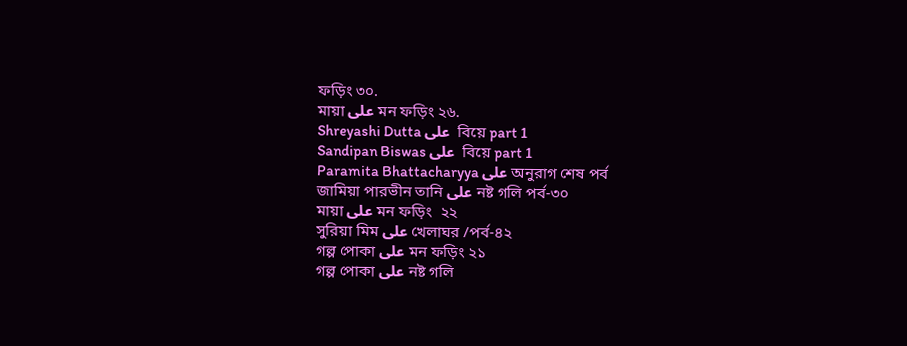ফড়িং ৩০.
মায়া على মন ফড়িং ২৬.
Shreyashi Dutta على  বিয়ে part 1
Sandipan Biswas على  বিয়ে part 1
Paramita Bhattacharyya على অনুরাগ শেষ পর্ব
জামিয়া পারভীন তানি على নষ্ট গলি পর্ব-৩০
মায়া على মন ফড়িং  ২২
সুরিয়া মিম على খেলাঘর /পর্ব-৪২
গল্প পোকা على মন ফড়িং ২১
গল্প পোকা على নষ্ট গলি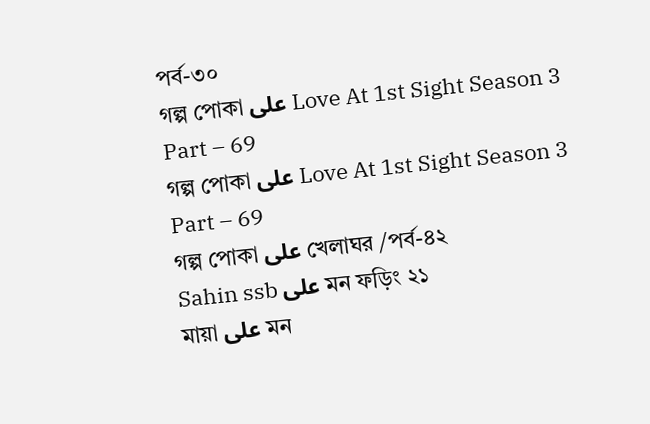পর্ব-৩০
গল্প পোকা على Love At 1st Sight Season 3 Part – 69
গল্প পোকা على Love At 1st Sight Season 3 Part – 69
গল্প পোকা على খেলাঘর /পর্ব-৪২
Sahin ssb على মন ফড়িং ২১
মায়া على মন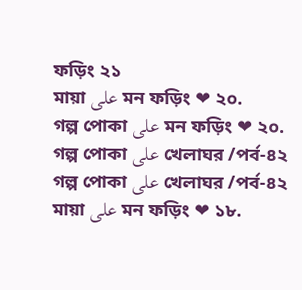ফড়িং ২১
মায়া على মন ফড়িং ❤ ২০.
গল্প পোকা على মন ফড়িং ❤ ২০.
গল্প পোকা على খেলাঘর /পর্ব-৪২
গল্প পোকা على খেলাঘর /পর্ব-৪২
মায়া على মন ফড়িং ❤ ১৮.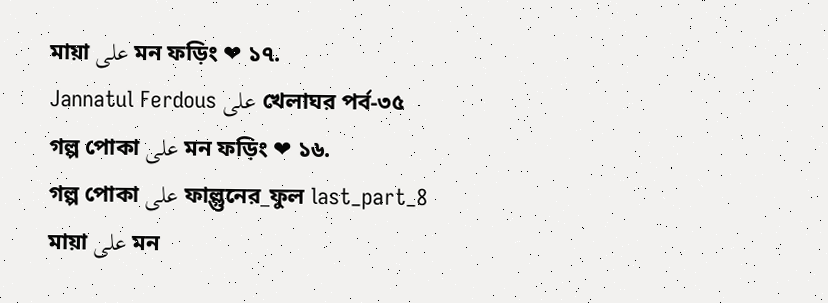মায়া على মন ফড়িং ❤ ১৭.
Jannatul Ferdous على খেলাঘর পর্ব-৩৫
গল্প পোকা على মন ফড়িং ❤ ১৬.
গল্প পোকা على ফাল্গুনের_ফুল last_part_8
মায়া على মন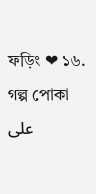ফড়িং ❤ ১৬.
গল্প পোকা على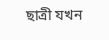ছাত্রী যখন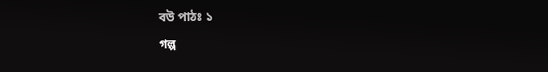বউ পাঠঃ ১
গল্প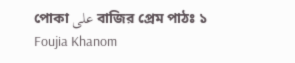পোকা على বাজির প্রেম পাঠঃ ১
Foujia Khanom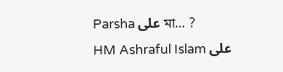Parsha على মা… ?
HM Ashraful Islam على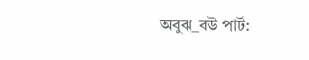অবুঝ_বউ পার্ট: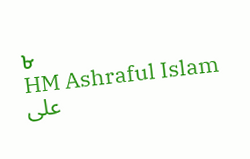৮
HM Ashraful Islam على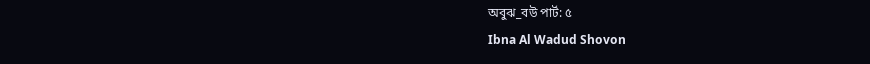অবুঝ_বউ পার্ট: ৫
Ibna Al Wadud Shovon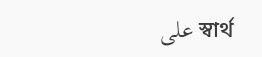على স্বার্থ